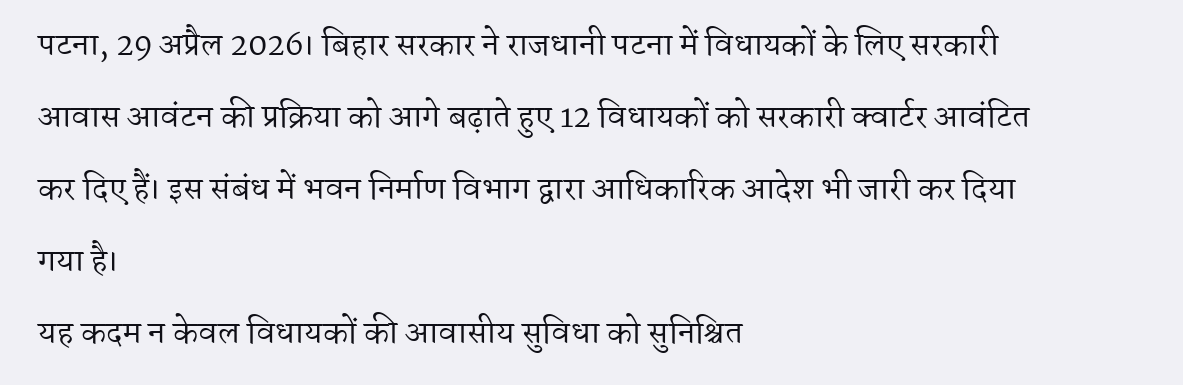पटना, 29 अप्रैल 2026। बिहार सरकार ने राजधानी पटना में विधायकों के लिए सरकारी आवास आवंटन की प्रक्रिया को आगे बढ़ाते हुए 12 विधायकों को सरकारी क्वार्टर आवंटित कर दिए हैं। इस संबंध में भवन निर्माण विभाग द्वारा आधिकारिक आदेश भी जारी कर दिया गया है।
यह कदम न केवल विधायकों की आवासीय सुविधा को सुनिश्चित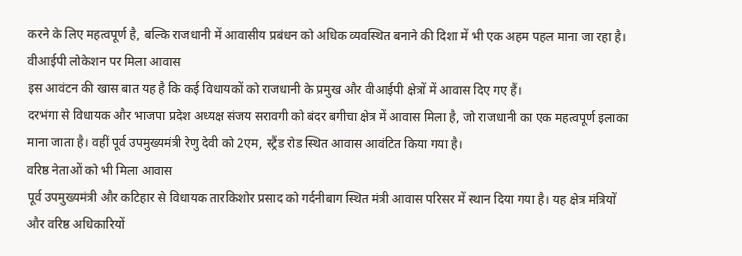करने के लिए महत्वपूर्ण है, बल्कि राजधानी में आवासीय प्रबंधन को अधिक व्यवस्थित बनाने की दिशा में भी एक अहम पहल माना जा रहा है।
वीआईपी लोकेशन पर मिला आवास
इस आवंटन की खास बात यह है कि कई विधायकों को राजधानी के प्रमुख और वीआईपी क्षेत्रों में आवास दिए गए हैं।
दरभंगा से विधायक और भाजपा प्रदेश अध्यक्ष संजय सरावगी को बंदर बगीचा क्षेत्र में आवास मिला है, जो राजधानी का एक महत्वपूर्ण इलाका माना जाता है। वहीं पूर्व उपमुख्यमंत्री रेणु देवी को 2एम, स्ट्रैंड रोड स्थित आवास आवंटित किया गया है।
वरिष्ठ नेताओं को भी मिला आवास
पूर्व उपमुख्यमंत्री और कटिहार से विधायक तारकिशोर प्रसाद को गर्दनीबाग स्थित मंत्री आवास परिसर में स्थान दिया गया है। यह क्षेत्र मंत्रियों और वरिष्ठ अधिकारियों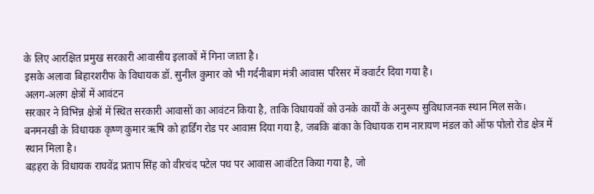के लिए आरक्षित प्रमुख सरकारी आवासीय इलाकों में गिना जाता है।
इसके अलावा बिहारशरीफ के विधायक डॉ. सुनील कुमार को भी गर्दनीबाग मंत्री आवास परिसर में क्वार्टर दिया गया है।
अलग-अलग क्षेत्रों में आवंटन
सरकार ने विभिन्न क्षेत्रों में स्थित सरकारी आवासों का आवंटन किया है, ताकि विधायकों को उनके कार्यों के अनुरूप सुविधाजनक स्थान मिल सके।
बनमनखी के विधायक कृष्ण कुमार ऋषि को हार्डिंग रोड पर आवास दिया गया है, जबकि बांका के विधायक राम नारायण मंडल को ऑफ पोलो रोड क्षेत्र में स्थान मिला है।
बड़हरा के विधायक राघवेंद्र प्रताप सिंह को वीरचंद पटेल पथ पर आवास आवंटित किया गया है, जो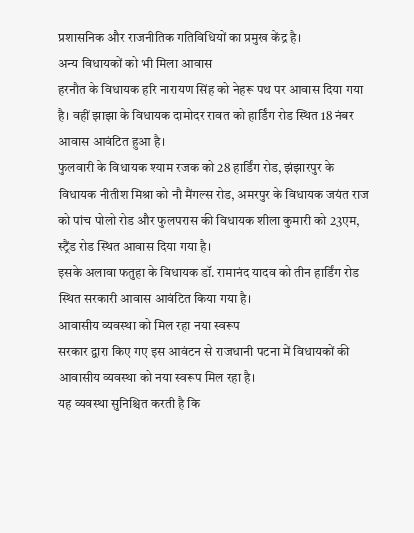प्रशासनिक और राजनीतिक गतिविधियों का प्रमुख केंद्र है।
अन्य विधायकों को भी मिला आवास
हरनौत के विधायक हरि नारायण सिंह को नेहरू पथ पर आवास दिया गया है। वहीं झाझा के विधायक दामोदर रावत को हार्डिंग रोड स्थित 18 नंबर आवास आवंटित हुआ है।
फुलवारी के विधायक श्याम रजक को 28 हार्डिंग रोड, झंझारपुर के विधायक नीतीश मिश्रा को नौ मैंगल्स रोड, अमरपुर के विधायक जयंत राज को पांच पोलो रोड और फुलपरास की विधायक शीला कुमारी को 23एम, स्ट्रैंड रोड स्थित आवास दिया गया है।
इसके अलावा फतुहा के विधायक डॉ. रामानंद यादव को तीन हार्डिंग रोड स्थित सरकारी आवास आवंटित किया गया है।
आवासीय व्यवस्था को मिल रहा नया स्वरूप
सरकार द्वारा किए गए इस आवंटन से राजधानी पटना में विधायकों की आवासीय व्यवस्था को नया स्वरूप मिल रहा है।
यह व्यवस्था सुनिश्चित करती है कि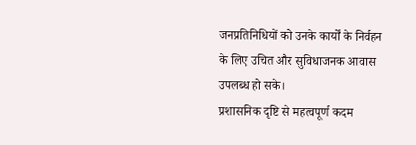जनप्रतिनिधियों को उनके कार्यों के निर्वहन के लिए उचित और सुविधाजनक आवास उपलब्ध हो सके।
प्रशासनिक दृष्टि से महत्वपूर्ण कदम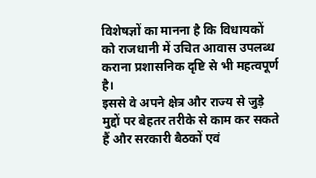विशेषज्ञों का मानना है कि विधायकों को राजधानी में उचित आवास उपलब्ध कराना प्रशासनिक दृष्टि से भी महत्वपूर्ण है।
इससे वे अपने क्षेत्र और राज्य से जुड़े मुद्दों पर बेहतर तरीके से काम कर सकते हैं और सरकारी बैठकों एवं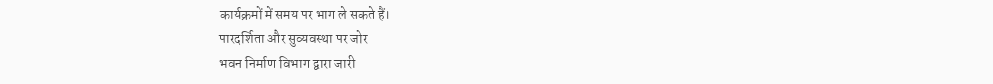कार्यक्रमों में समय पर भाग ले सकते हैं।
पारदर्शिता और सुव्यवस्था पर जोर
भवन निर्माण विभाग द्वारा जारी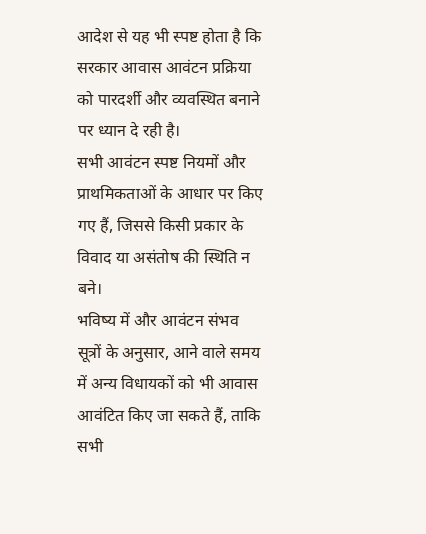आदेश से यह भी स्पष्ट होता है कि सरकार आवास आवंटन प्रक्रिया को पारदर्शी और व्यवस्थित बनाने पर ध्यान दे रही है।
सभी आवंटन स्पष्ट नियमों और प्राथमिकताओं के आधार पर किए गए हैं, जिससे किसी प्रकार के विवाद या असंतोष की स्थिति न बने।
भविष्य में और आवंटन संभव
सूत्रों के अनुसार, आने वाले समय में अन्य विधायकों को भी आवास आवंटित किए जा सकते हैं, ताकि सभी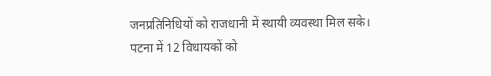जनप्रतिनिधियों को राजधानी में स्थायी व्यवस्था मिल सके।
पटना में 12 विधायकों को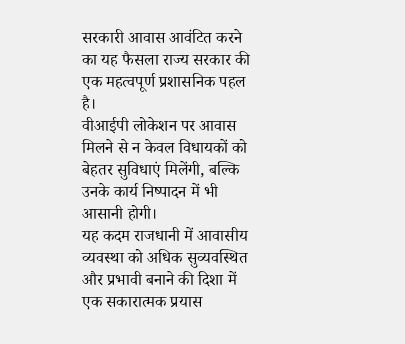सरकारी आवास आवंटित करने का यह फैसला राज्य सरकार की एक महत्वपूर्ण प्रशासनिक पहल है।
वीआईपी लोकेशन पर आवास मिलने से न केवल विधायकों को बेहतर सुविधाएं मिलेंगी, बल्कि उनके कार्य निष्पादन में भी आसानी होगी।
यह कदम राजधानी में आवासीय व्यवस्था को अधिक सुव्यवस्थित और प्रभावी बनाने की दिशा में एक सकारात्मक प्रयास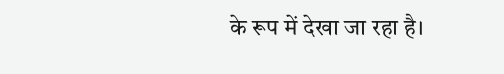के रूप में देखा जा रहा है।